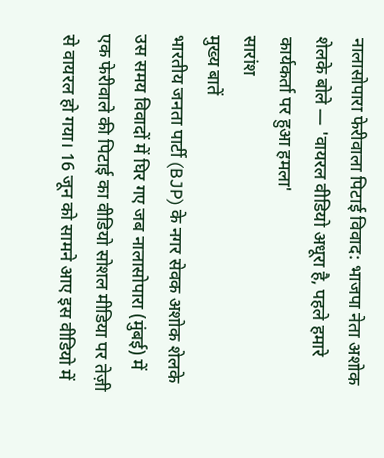नालासोपारा फेरीवाला पिटाई विवाद: भाजपा नेता अशोक शेलके बोले — 'वायरल वीडियो अधूरा है, पहले हमारे कार्यकर्ता पर हुआ हमला'
सारांश
मुख्य बातें
भारतीय जनता पार्टी (BJP) के नगर सेवक अशोक शेलके उस समय विवादों में घिर गए जब नालासोपारा (मुंबई) में एक फेरीवाले की पिटाई का वीडियो सोशल मीडिया पर तेज़ी से वायरल हो गया। 16 जून को सामने आए इस वीडियो में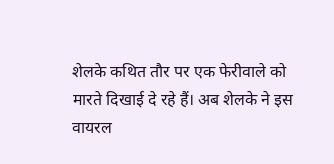शेलके कथित तौर पर एक फेरीवाले को मारते दिखाई दे रहे हैं। अब शेलके ने इस वायरल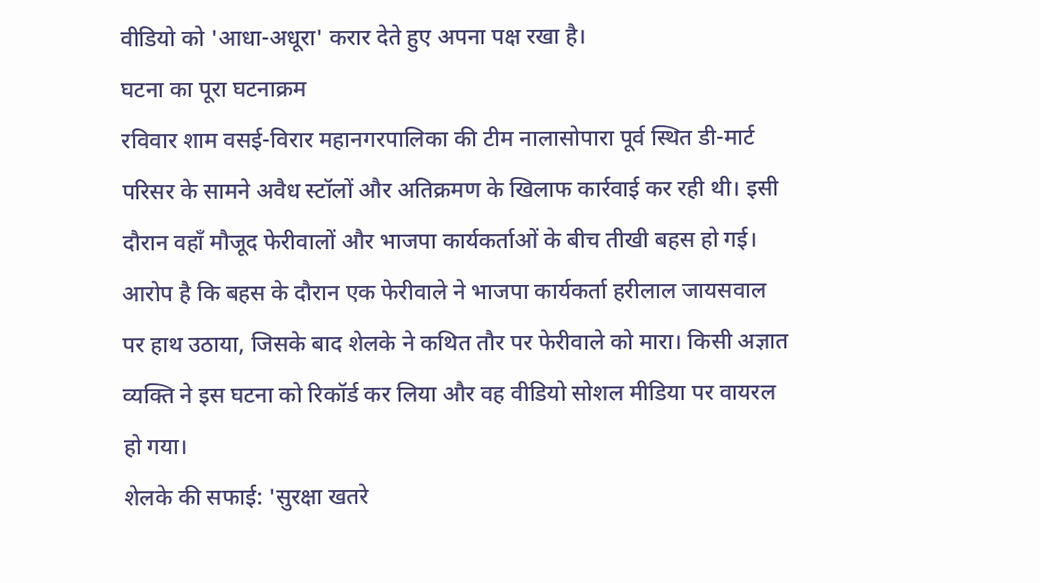वीडियो को 'आधा-अधूरा' करार देते हुए अपना पक्ष रखा है।
घटना का पूरा घटनाक्रम
रविवार शाम वसई-विरार महानगरपालिका की टीम नालासोपारा पूर्व स्थित डी-मार्ट परिसर के सामने अवैध स्टॉलों और अतिक्रमण के खिलाफ कार्रवाई कर रही थी। इसी दौरान वहाँ मौजूद फेरीवालों और भाजपा कार्यकर्ताओं के बीच तीखी बहस हो गई। आरोप है कि बहस के दौरान एक फेरीवाले ने भाजपा कार्यकर्ता हरीलाल जायसवाल पर हाथ उठाया, जिसके बाद शेलके ने कथित तौर पर फेरीवाले को मारा। किसी अज्ञात व्यक्ति ने इस घटना को रिकॉर्ड कर लिया और वह वीडियो सोशल मीडिया पर वायरल हो गया।
शेलके की सफाई: 'सुरक्षा खतरे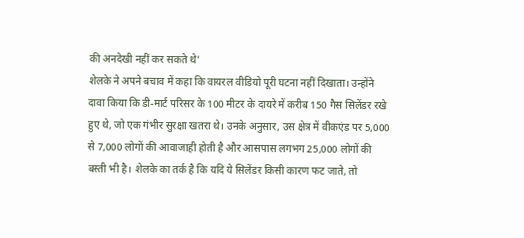की अनदेखी नहीं कर सकते थे'
शेलके ने अपने बचाव में कहा कि वायरल वीडियो पूरी घटना नहीं दिखाता। उन्होंने दावा किया कि डी-मार्ट परिसर के 100 मीटर के दायरे में करीब 150 गैस सिलेंडर रखे हुए थे, जो एक गंभीर सुरक्षा खतरा थे। उनके अनुसार, उस क्षेत्र में वीकएंड पर 5,000 से 7,000 लोगों की आवाजाही होती है और आसपास लगभग 25,000 लोगों की बस्ती भी है। शेलके का तर्क है कि यदि ये सिलेंडर किसी कारण फट जाते, तो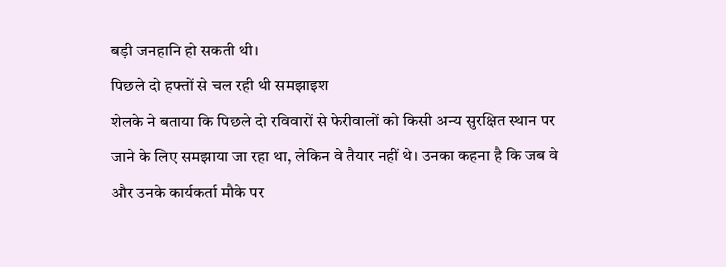बड़ी जनहानि हो सकती थी।
पिछले दो हफ्तों से चल रही थी समझाइश
शेलके ने बताया कि पिछले दो रविवारों से फेरीवालों को किसी अन्य सुरक्षित स्थान पर जाने के लिए समझाया जा रहा था, लेकिन वे तैयार नहीं थे। उनका कहना है कि जब वे और उनके कार्यकर्ता मौके पर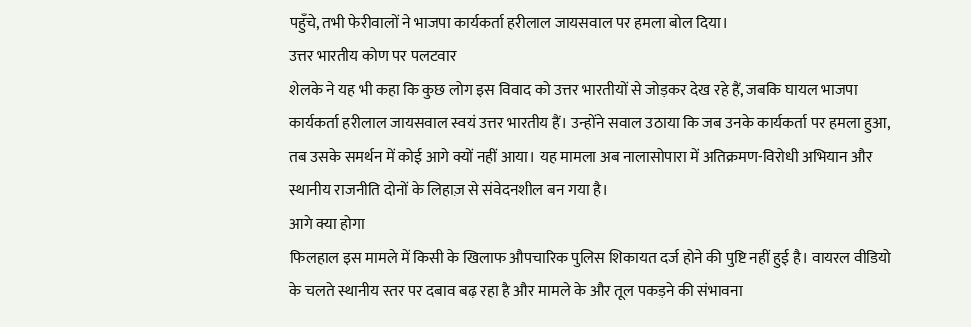पहुँचे, तभी फेरीवालों ने भाजपा कार्यकर्ता हरीलाल जायसवाल पर हमला बोल दिया।
उत्तर भारतीय कोण पर पलटवार
शेलके ने यह भी कहा कि कुछ लोग इस विवाद को उत्तर भारतीयों से जोड़कर देख रहे हैं, जबकि घायल भाजपा कार्यकर्ता हरीलाल जायसवाल स्वयं उत्तर भारतीय हैं। उन्होंने सवाल उठाया कि जब उनके कार्यकर्ता पर हमला हुआ, तब उसके समर्थन में कोई आगे क्यों नहीं आया। यह मामला अब नालासोपारा में अतिक्रमण-विरोधी अभियान और स्थानीय राजनीति दोनों के लिहाज़ से संवेदनशील बन गया है।
आगे क्या होगा
फिलहाल इस मामले में किसी के खिलाफ औपचारिक पुलिस शिकायत दर्ज होने की पुष्टि नहीं हुई है। वायरल वीडियो के चलते स्थानीय स्तर पर दबाव बढ़ रहा है और मामले के और तूल पकड़ने की संभावना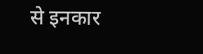से इनकार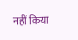नहीं किया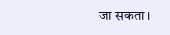जा सकता।